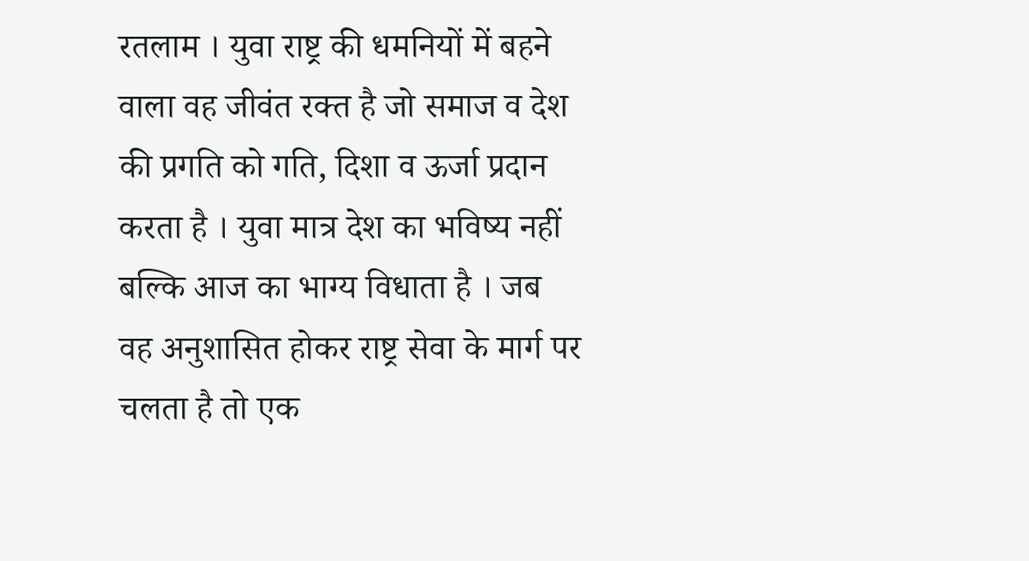रतलाम । युवा राष्ट्र की धमनियों में बहने वाला वह जीवंत रक्त है जो समाज व देश की प्रगति को गति, दिशा व ऊर्जा प्रदान करता है । युवा मात्र देश का भविष्य नहीं बल्कि आज का भाग्य विधाता है । जब वह अनुशासित होकर राष्ट्र सेवा के मार्ग पर चलता है तो एक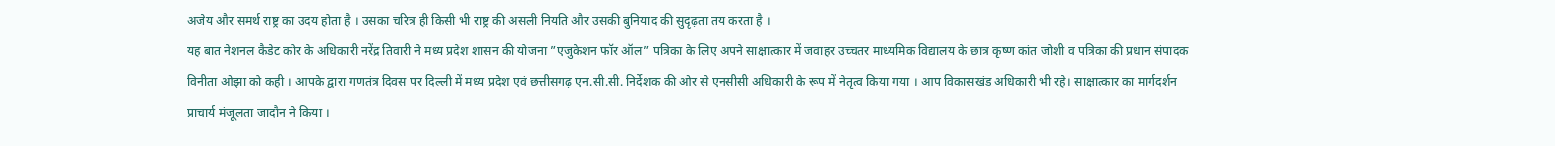अजेय और समर्थ राष्ट्र का उदय होता है । उसका चरित्र ही किसी भी राष्ट्र की असली नियति और उसकी बुनियाद की सुदृढ़ता तय करता है ।
यह बात नेशनल कैडेट कोर के अधिकारी नरेंद्र तिवारी ने मध्य प्रदेश शासन की योजना ”एजुकेशन फॉर ऑल” पत्रिका के लिए अपने साक्षात्कार में जवाहर उच्चतर माध्यमिक विद्यालय के छात्र कृष्ण कांत जोशी व पत्रिका की प्रधान संपादक विनीता ओझा को कही । आपके द्वारा गणतंत्र दिवस पर दिल्ली में मध्य प्रदेश एवं छत्तीसगढ़ एन.सी.सी. निर्देशक की ओर से एनसीसी अधिकारी के रूप में नेतृत्व किया गया । आप विकासखंड अधिकारी भी रहे। साक्षात्कार का मार्गदर्शन प्राचार्य मंजूलता जादौन ने किया ।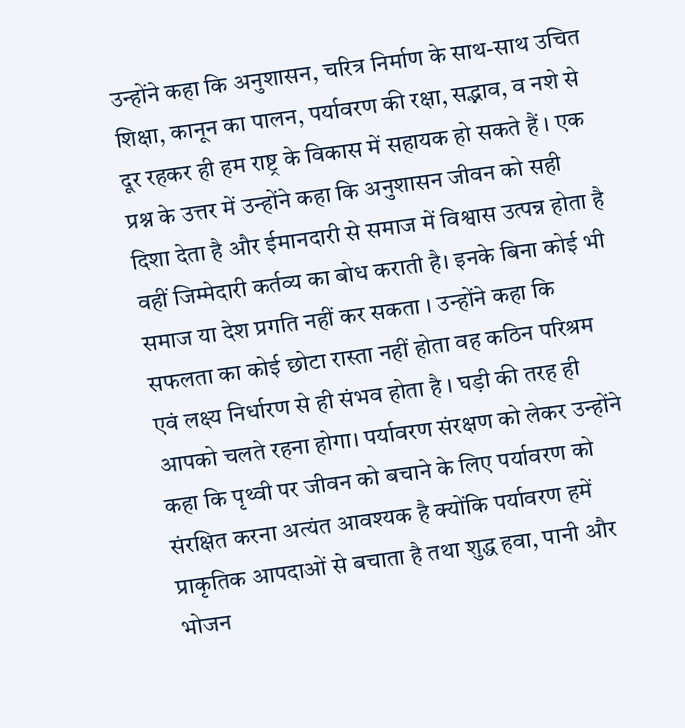उन्होंने कहा कि अनुशासन, चरित्र निर्माण के साथ-साथ उचित शिक्षा, कानून का पालन, पर्यावरण की रक्षा, सद्भाव, व नशे से दूर रहकर ही हम राष्ट्र के विकास में सहायक हो सकते हैं । एक प्रश्न के उत्तर में उन्होंने कहा कि अनुशासन जीवन को सही दिशा देता है और ईमानदारी से समाज में विश्वास उत्पन्न होता है वहीं जिम्मेदारी कर्तव्य का बोध कराती है। इनके बिना कोई भी समाज या देश प्रगति नहीं कर सकता । उन्होंने कहा कि सफलता का कोई छोटा रास्ता नहीं होता वह कठिन परिश्रम एवं लक्ष्य निर्धारण से ही संभव होता है । घड़ी की तरह ही आपको चलते रहना होगा। पर्यावरण संरक्षण को लेकर उन्होंने कहा कि पृथ्वी पर जीवन को बचाने के लिए पर्यावरण को संरक्षित करना अत्यंत आवश्यक है क्योंकि पर्यावरण हमें प्राकृतिक आपदाओं से बचाता है तथा शुद्ध हवा, पानी और भोजन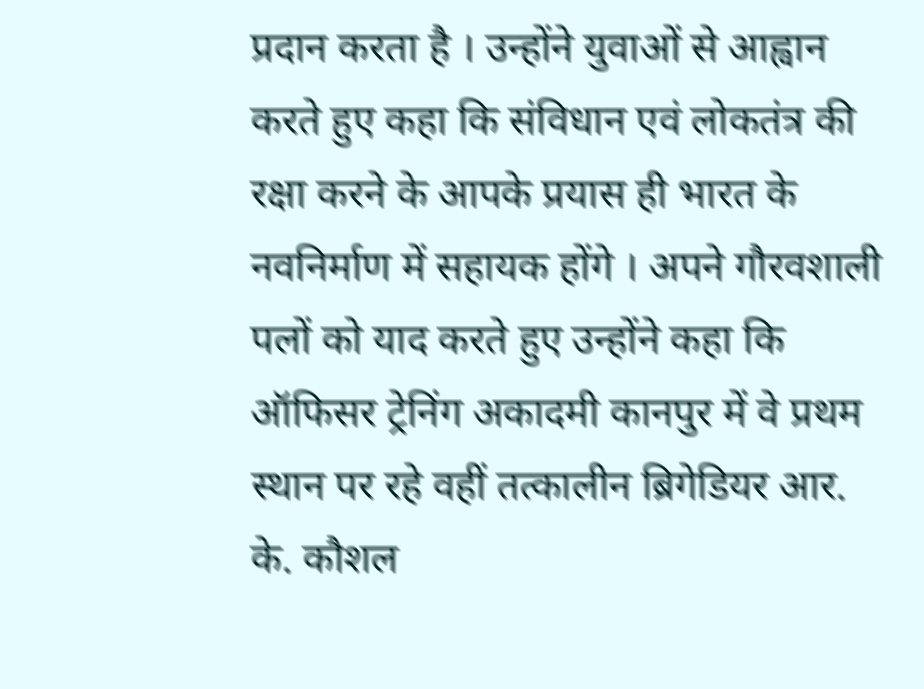प्रदान करता है । उन्होंने युवाओं से आह्वान करते हुए कहा कि संविधान एवं लोकतंत्र की रक्षा करने के आपके प्रयास ही भारत के नवनिर्माण में सहायक होंगे । अपने गौरवशाली पलों को याद करते हुए उन्होंने कहा कि ऑफिसर ट्रेनिंग अकादमी कानपुर में वे प्रथम स्थान पर रहे वहीं तत्कालीन ब्रिगेडियर आर. के. कौशल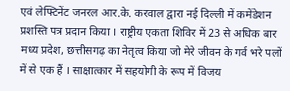एवं लेफ्टिनेंट जनरल आर.के. करवाल द्वारा नई दिल्ली में कमेंडेशन प्रशस्ति पत्र प्रदान किया । राष्ट्रीय एकता शिविर में 23 से अधिक बार मध्य प्रदेश, छत्तीसगढ़ का नेतृत्व किया जो मेरे जीवन के गर्व भरे पलों में से एक हैं । साक्षात्कार में सहयोगी के रूप में विजय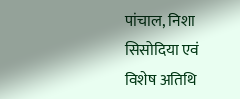पांचाल, निशा सिसोदिया एवं विशेष अतिथि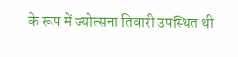के रूप में ज्योत्सना तिवारी उपस्थित थी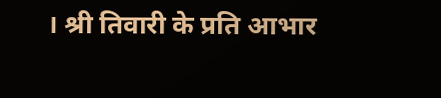। श्री तिवारी के प्रति आभार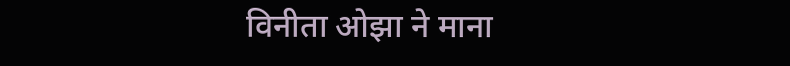विनीता ओझा ने माना